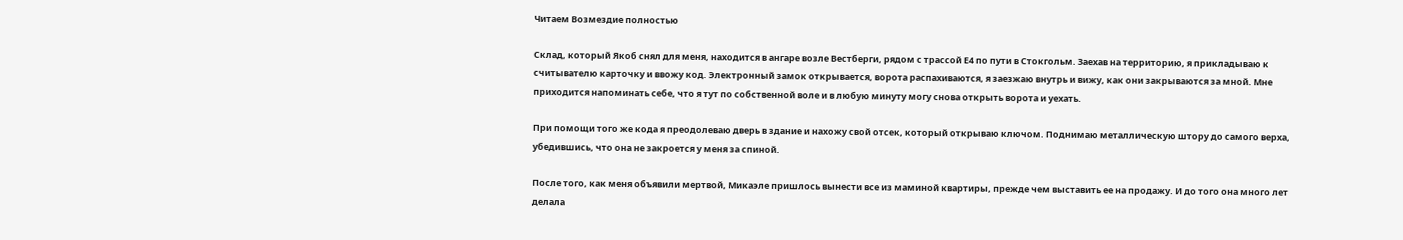Читаем Возмездие полностью

Склад, который Якоб снял для меня, находится в ангаре возле Вестберги, рядом с трассой Е4 по пути в Стокгольм. Заехав на территорию, я прикладываю к считывателю карточку и ввожу код. Электронный замок открывается, ворота распахиваются, я заезжаю внутрь и вижу, как они закрываются за мной. Мне приходится напоминать себе, что я тут по собственной воле и в любую минуту могу снова открыть ворота и уехать.

При помощи того же кода я преодолеваю дверь в здание и нахожу свой отсек, который открываю ключом. Поднимаю металлическую штору до самого верха, убедившись, что она не закроется у меня за спиной.

После того, как меня объявили мертвой, Микаэле пришлось вынести все из маминой квартиры, прежде чем выставить ее на продажу. И до того она много лет делала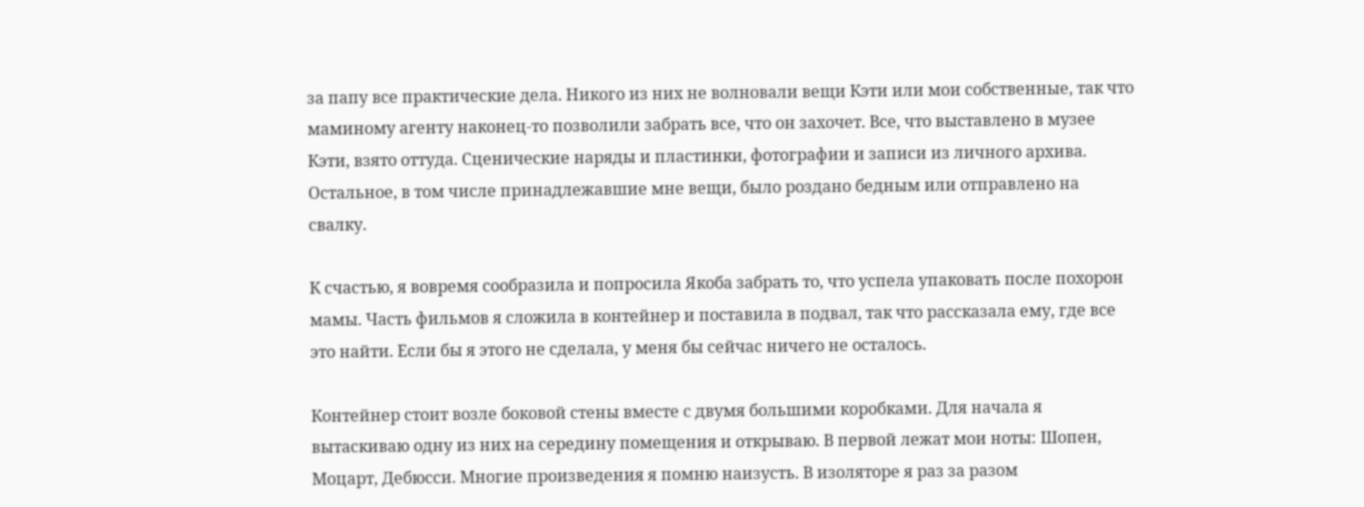за папу все практические дела. Никого из них не волновали вещи Кэти или мои собственные, так что маминому агенту наконец-то позволили забрать все, что он захочет. Все, что выставлено в музее Кэти, взято оттуда. Сценические наряды и пластинки, фотографии и записи из личного архива. Остальное, в том числе принадлежавшие мне вещи, было роздано бедным или отправлено на свалку.

К счастью, я вовремя сообразила и попросила Якоба забрать то, что успела упаковать после похорон мамы. Часть фильмов я сложила в контейнер и поставила в подвал, так что рассказала ему, где все это найти. Если бы я этого не сделала, у меня бы сейчас ничего не осталось.

Контейнер стоит возле боковой стены вместе с двумя большими коробками. Для начала я вытаскиваю одну из них на середину помещения и открываю. В первой лежат мои ноты: Шопен, Моцарт, Дебюсси. Многие произведения я помню наизусть. В изоляторе я раз за разом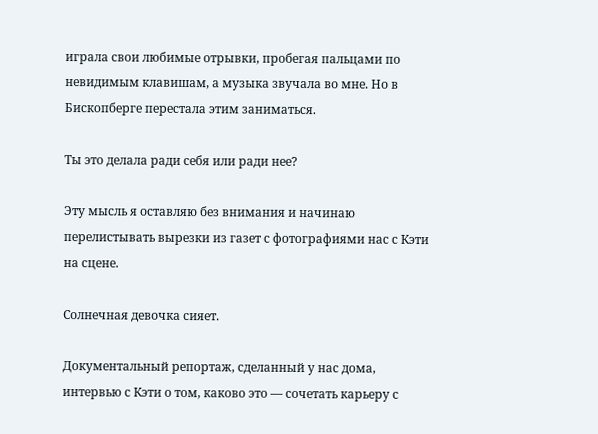играла свои любимые отрывки, пробегая пальцами по невидимым клавишам, а музыка звучала во мне. Но в Бископберге перестала этим заниматься.

Ты это делала ради себя или ради нее?

Эту мысль я оставляю без внимания и начинаю перелистывать вырезки из газет с фотографиями нас с Кэти на сцене.

Солнечная девочка сияет.

Документальный репортаж, сделанный у нас дома, интервью с Кэти о том, каково это — сочетать карьеру с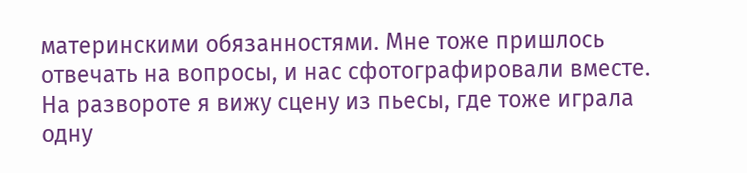материнскими обязанностями. Мне тоже пришлось отвечать на вопросы, и нас сфотографировали вместе. На развороте я вижу сцену из пьесы, где тоже играла одну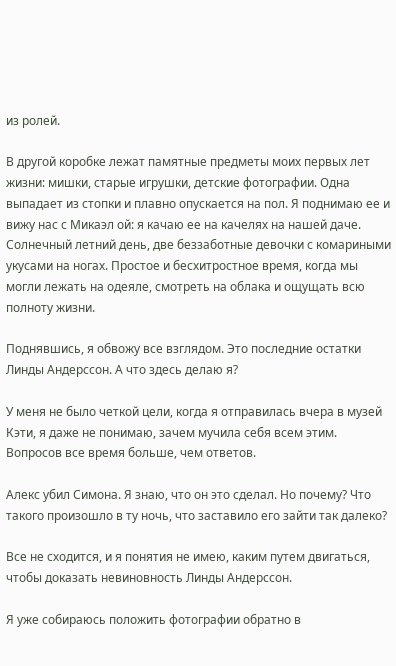из ролей.

В другой коробке лежат памятные предметы моих первых лет жизни: мишки, старые игрушки, детские фотографии. Одна выпадает из стопки и плавно опускается на пол. Я поднимаю ее и вижу нас с Микаэл ой: я качаю ее на качелях на нашей даче. Солнечный летний день, две беззаботные девочки с комариными укусами на ногах. Простое и бесхитростное время, когда мы могли лежать на одеяле, смотреть на облака и ощущать всю полноту жизни.

Поднявшись, я обвожу все взглядом. Это последние остатки Линды Андерссон. А что здесь делаю я?

У меня не было четкой цели, когда я отправилась вчера в музей Кэти, я даже не понимаю, зачем мучила себя всем этим. Вопросов все время больше, чем ответов.

Алекс убил Симона. Я знаю, что он это сделал. Но почему? Что такого произошло в ту ночь, что заставило его зайти так далеко?

Все не сходится, и я понятия не имею, каким путем двигаться, чтобы доказать невиновность Линды Андерссон.

Я уже собираюсь положить фотографии обратно в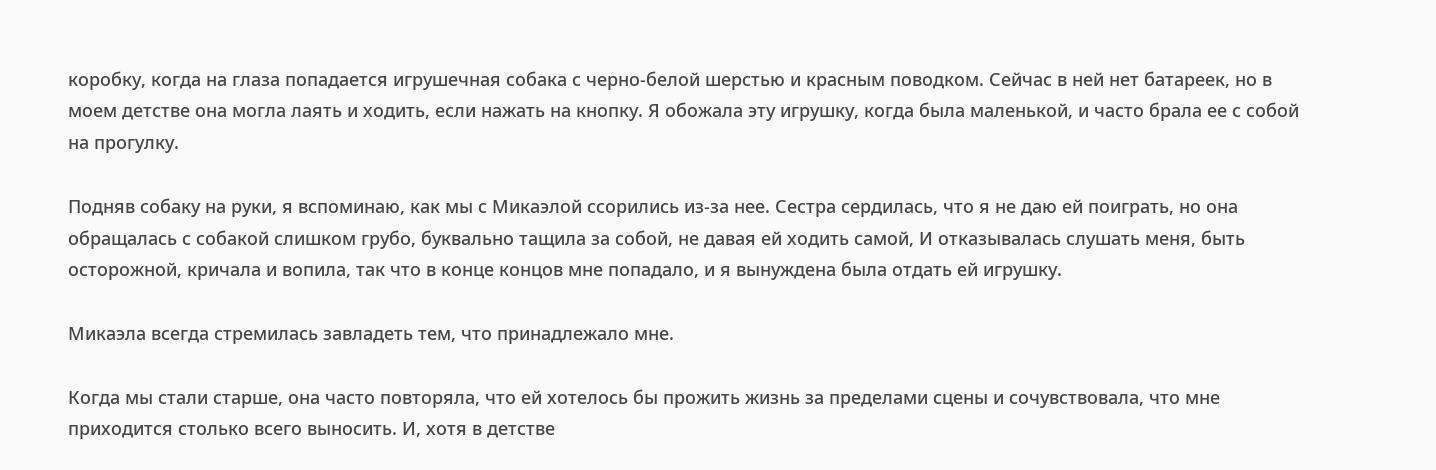коробку, когда на глаза попадается игрушечная собака с черно-белой шерстью и красным поводком. Сейчас в ней нет батареек, но в моем детстве она могла лаять и ходить, если нажать на кнопку. Я обожала эту игрушку, когда была маленькой, и часто брала ее с собой на прогулку.

Подняв собаку на руки, я вспоминаю, как мы с Микаэлой ссорились из-за нее. Сестра сердилась, что я не даю ей поиграть, но она обращалась с собакой слишком грубо, буквально тащила за собой, не давая ей ходить самой, И отказывалась слушать меня, быть осторожной, кричала и вопила, так что в конце концов мне попадало, и я вынуждена была отдать ей игрушку.

Микаэла всегда стремилась завладеть тем, что принадлежало мне.

Когда мы стали старше, она часто повторяла, что ей хотелось бы прожить жизнь за пределами сцены и сочувствовала, что мне приходится столько всего выносить. И, хотя в детстве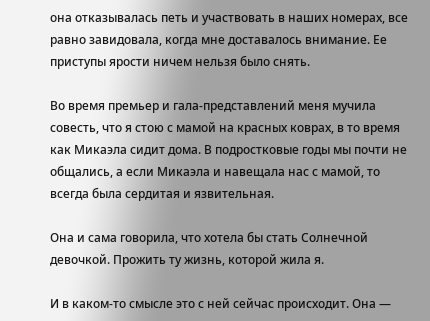она отказывалась петь и участвовать в наших номерах, все равно завидовала, когда мне доставалось внимание. Ее приступы ярости ничем нельзя было снять.

Во время премьер и гала-представлений меня мучила совесть, что я стою с мамой на красных коврах, в то время как Микаэла сидит дома. В подростковые годы мы почти не общались, а если Микаэла и навещала нас с мамой, то всегда была сердитая и язвительная.

Она и сама говорила, что хотела бы стать Солнечной девочкой. Прожить ту жизнь, которой жила я.

И в каком-то смысле это с ней сейчас происходит. Она —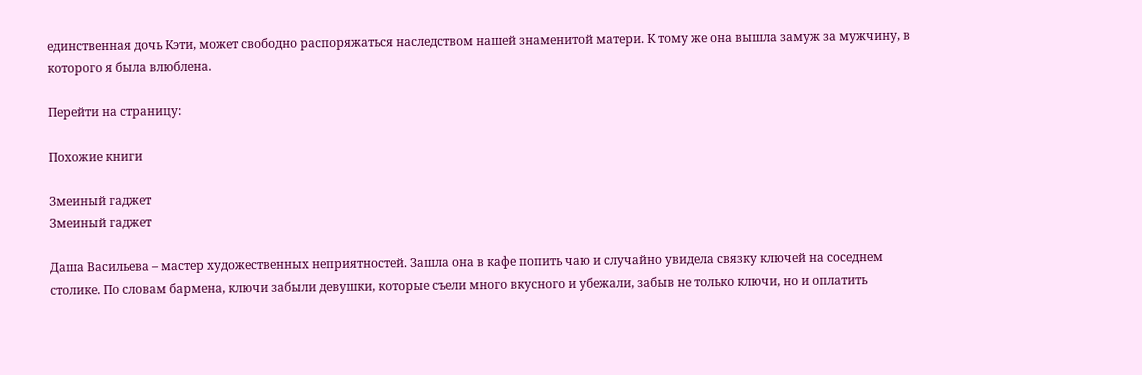единственная дочь Кэти, может свободно распоряжаться наследством нашей знаменитой матери. К тому же она вышла замуж за мужчину, в которого я была влюблена.

Перейти на страницу:

Похожие книги

Змеиный гаджет
Змеиный гаджет

Даша Васильева – мастер художественных неприятностей. Зашла она в кафе попить чаю и случайно увидела связку ключей на соседнем столике. По словам бармена, ключи забыли девушки, которые съели много вкусного и убежали, забыв не только ключи, но и оплатить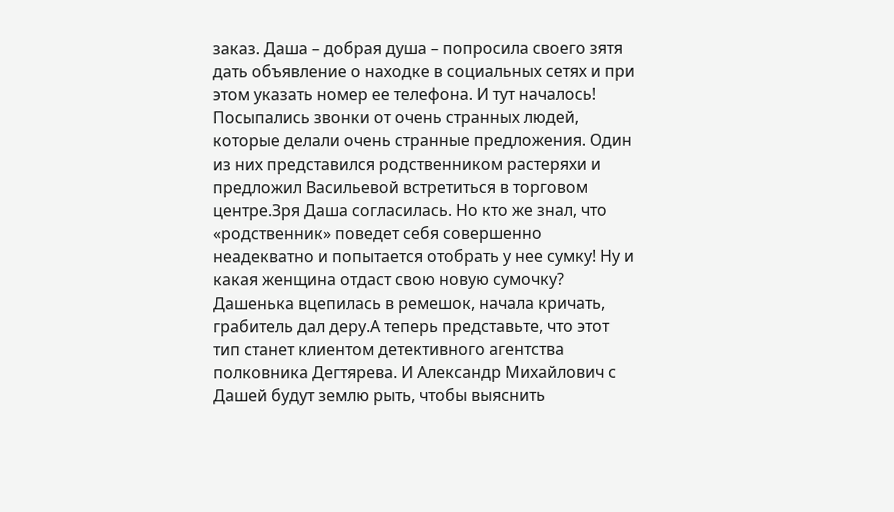заказ. Даша – добрая душа – попросила своего зятя дать объявление о находке в социальных сетях и при этом указать номер ее телефона. И тут началось! Посыпались звонки от очень странных людей, которые делали очень странные предложения. Один из них представился родственником растеряхи и предложил Васильевой встретиться в торговом центре.Зря Даша согласилась. Но кто же знал, что «родственник» поведет себя совершенно неадекватно и попытается отобрать у нее сумку! Ну и какая женщина отдаст свою новую сумочку? Дашенька вцепилась в ремешок, начала кричать, грабитель дал деру.А теперь представьте, что этот тип станет клиентом детективного агентства полковника Дегтярева. И Александр Михайлович с Дашей будут землю рыть, чтобы выяснить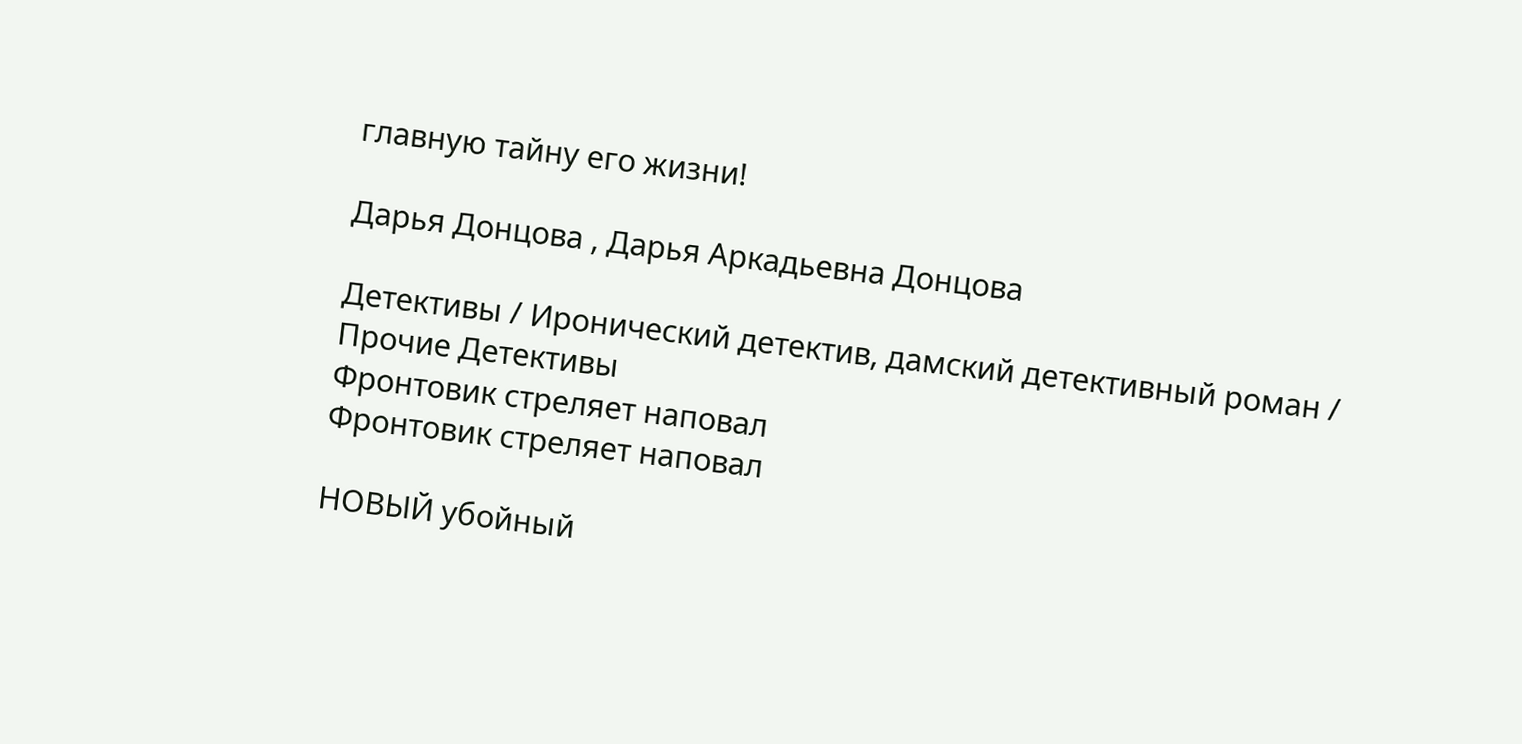главную тайну его жизни!

Дарья Донцова , Дарья Аркадьевна Донцова

Детективы / Иронический детектив, дамский детективный роман / Прочие Детективы
Фронтовик стреляет наповал
Фронтовик стреляет наповал

НОВЫЙ убойный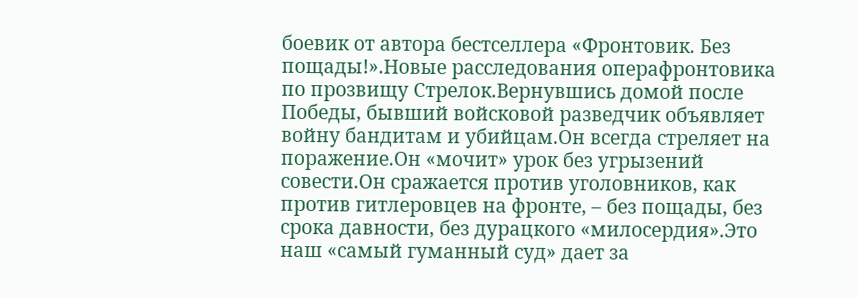боевик от автора бестселлера «Фронтовик. Без пощады!».Новые расследования операфронтовика по прозвищу Стрелок.Вернувшись домой после Победы, бывший войсковой разведчик объявляет войну бандитам и убийцам.Он всегда стреляет на поражение.Он «мочит» урок без угрызений совести.Он сражается против уголовников, как против гитлеровцев на фронте, – без пощады, без срока давности, без дурацкого «милосердия».Это наш «самый гуманный суд» дает за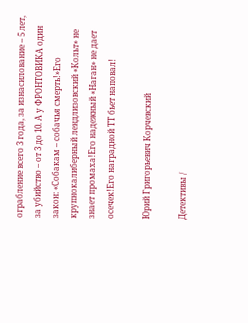ограбление всего 3 года, за изнасилование – 5 лет, за убийство – от 3 до 10. А у ФРОНТОВИКА один закон: «Собакам – собачья смерть!»Его крупнокалиберный лендлизовский «Кольт» не знает промаха!Его надежный «Наган» не дает осечек!Его наградной ТТ бьет наповал!

Юрий Григорьевич Корчевский

Детективы /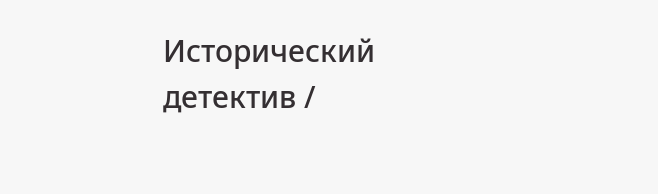Исторический детектив /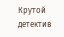Крутой детектив